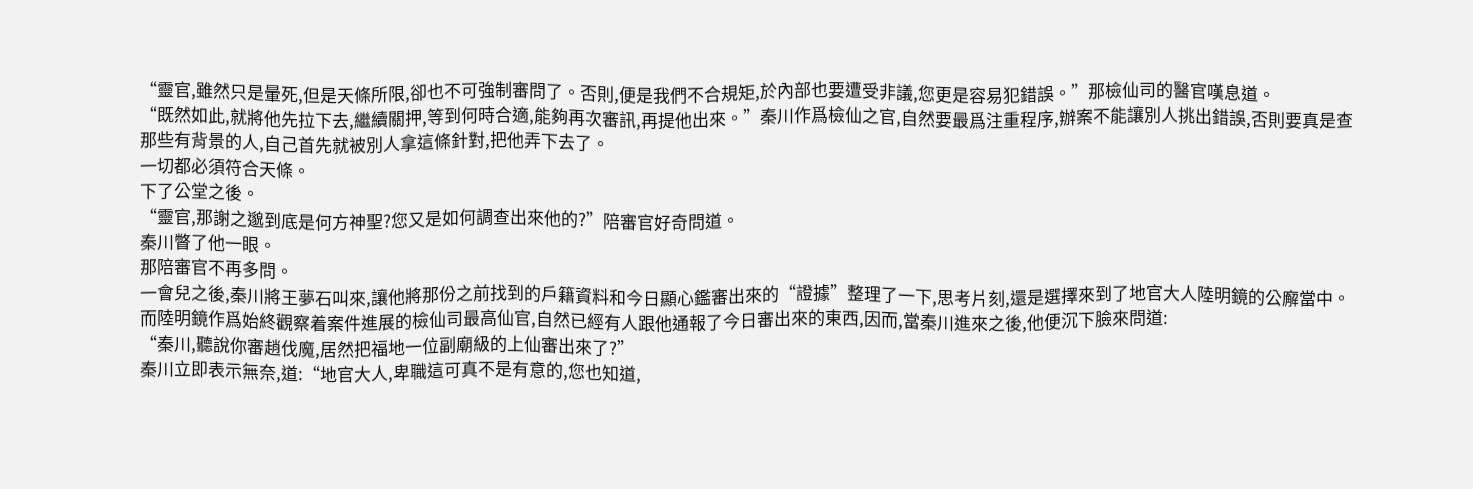“靈官,雖然只是暈死,但是天條所限,卻也不可強制審問了。否則,便是我們不合規矩,於內部也要遭受非議,您更是容易犯錯誤。”那檢仙司的醫官嘆息道。
“既然如此,就將他先拉下去,繼續關押,等到何時合適,能夠再次審訊,再提他出來。”秦川作爲檢仙之官,自然要最爲注重程序,辦案不能讓別人挑出錯誤,否則要真是查那些有背景的人,自己首先就被別人拿這條針對,把他弄下去了。
一切都必須符合天條。
下了公堂之後。
“靈官,那謝之邈到底是何方神聖?您又是如何調查出來他的?”陪審官好奇問道。
秦川瞥了他一眼。
那陪審官不再多問。
一會兒之後,秦川將王夢石叫來,讓他將那份之前找到的戶籍資料和今日顯心鑑審出來的“證據”整理了一下,思考片刻,還是選擇來到了地官大人陸明鏡的公廨當中。
而陸明鏡作爲始終觀察着案件進展的檢仙司最高仙官,自然已經有人跟他通報了今日審出來的東西,因而,當秦川進來之後,他便沉下臉來問道:
“秦川,聽說你審趙伐魔,居然把福地一位副廟級的上仙審出來了?”
秦川立即表示無奈,道:“地官大人,卑職這可真不是有意的,您也知道,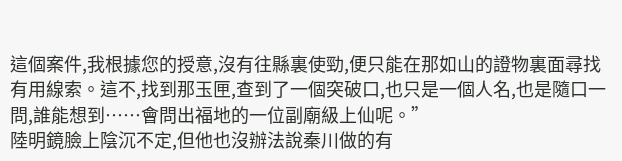這個案件,我根據您的授意,沒有往縣裏使勁,便只能在那如山的證物裏面尋找有用線索。這不,找到那玉匣,查到了一個突破口,也只是一個人名,也是隨口一問,誰能想到……會問出福地的一位副廟級上仙呢。”
陸明鏡臉上陰沉不定,但他也沒辦法說秦川做的有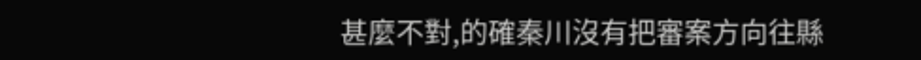甚麼不對,的確秦川沒有把審案方向往縣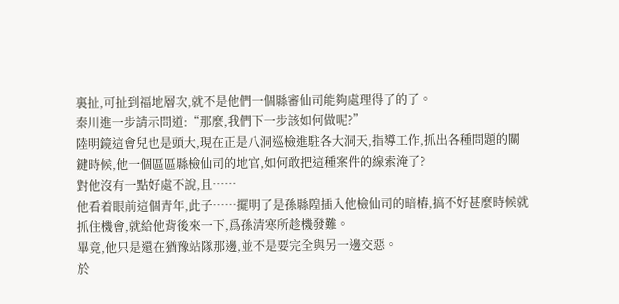裏扯,可扯到福地層次,就不是他們一個縣審仙司能夠處理得了的了。
秦川進一步請示問道:“那麼,我們下一步該如何做呢?”
陸明鏡這會兒也是頭大,現在正是八洞巡檢進駐各大洞天,指導工作,抓出各種問題的關鍵時候,他一個區區縣檢仙司的地官,如何敢把這種案件的線索淹了?
對他沒有一點好處不說,且……
他看着眼前這個青年,此子……擺明了是孫縣隍插入他檢仙司的暗樁,搞不好甚麼時候就抓住機會,就給他背後來一下,爲孫清寒所趁機發難。
畢竟,他只是還在猶豫站隊那邊,並不是要完全與另一邊交惡。
於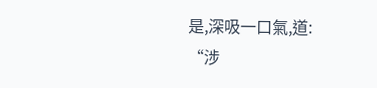是,深吸一口氣,道:
“涉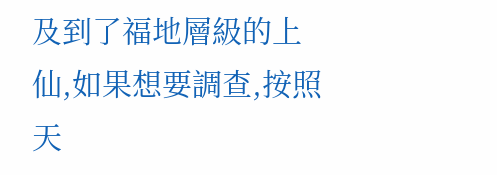及到了福地層級的上仙,如果想要調查,按照天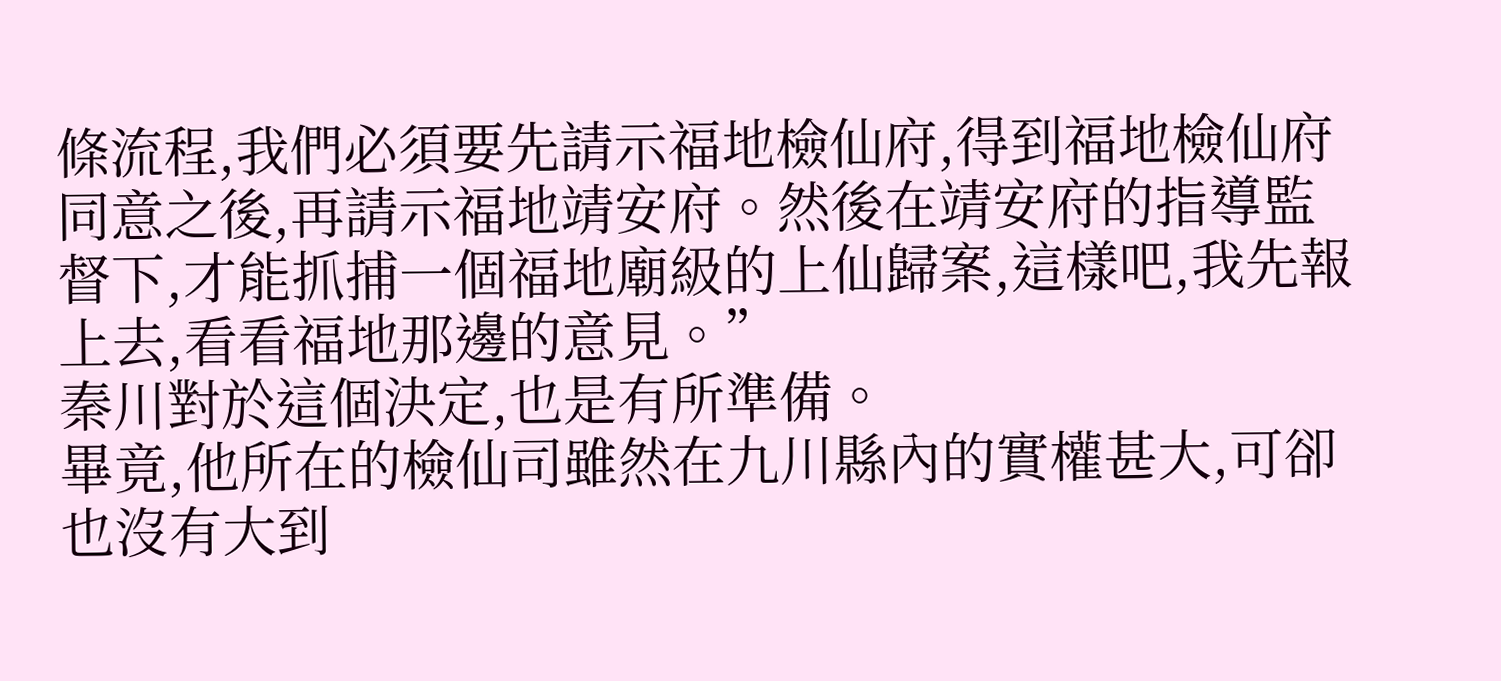條流程,我們必須要先請示福地檢仙府,得到福地檢仙府同意之後,再請示福地靖安府。然後在靖安府的指導監督下,才能抓捕一個福地廟級的上仙歸案,這樣吧,我先報上去,看看福地那邊的意見。”
秦川對於這個決定,也是有所準備。
畢竟,他所在的檢仙司雖然在九川縣內的實權甚大,可卻也沒有大到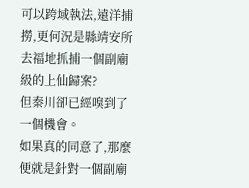可以跨域執法,遠洋捕撈,更何況是縣靖安所去福地抓捕一個副廟級的上仙歸案?
但秦川卻已經嗅到了一個機會。
如果真的同意了,那麼便就是針對一個副廟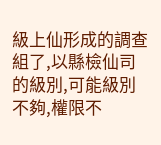級上仙形成的調查組了,以縣檢仙司的級別,可能級別不夠,權限不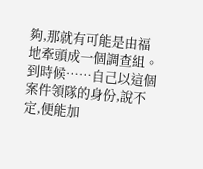夠,那就有可能是由福地牽頭成一個調查組。
到時候……自己以這個案件領隊的身份,說不定,便能加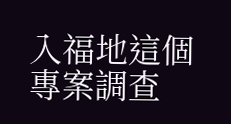入福地這個專案調查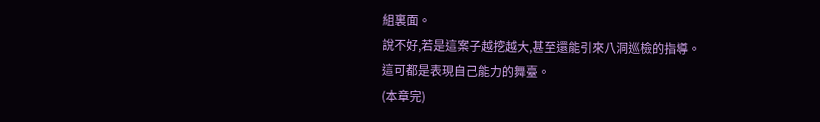組裏面。
說不好,若是這案子越挖越大,甚至還能引來八洞巡檢的指導。
這可都是表現自己能力的舞臺。
(本章完)